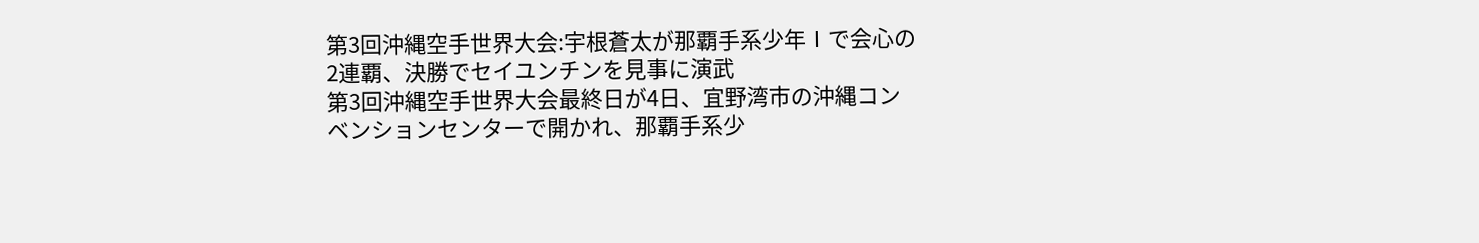第3回沖縄空手世界大会:宇根蒼太が那覇手系少年Ⅰで会心の2連覇、決勝でセイユンチンを見事に演武
第3回沖縄空手世界大会最終日が4日、宜野湾市の沖縄コンベンションセンターで開かれ、那覇手系少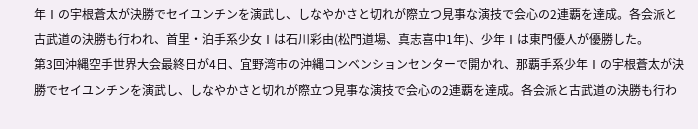年Ⅰの宇根蒼太が決勝でセイユンチンを演武し、しなやかさと切れが際立つ見事な演技で会心の2連覇を達成。各会派と古武道の決勝も行われ、首里・泊手系少女Ⅰは石川彩由(松門道場、真志喜中1年)、少年Ⅰは東門優人が優勝した。
第3回沖縄空手世界大会最終日が4日、宜野湾市の沖縄コンベンションセンターで開かれ、那覇手系少年Ⅰの宇根蒼太が決勝でセイユンチンを演武し、しなやかさと切れが際立つ見事な演技で会心の2連覇を達成。各会派と古武道の決勝も行わ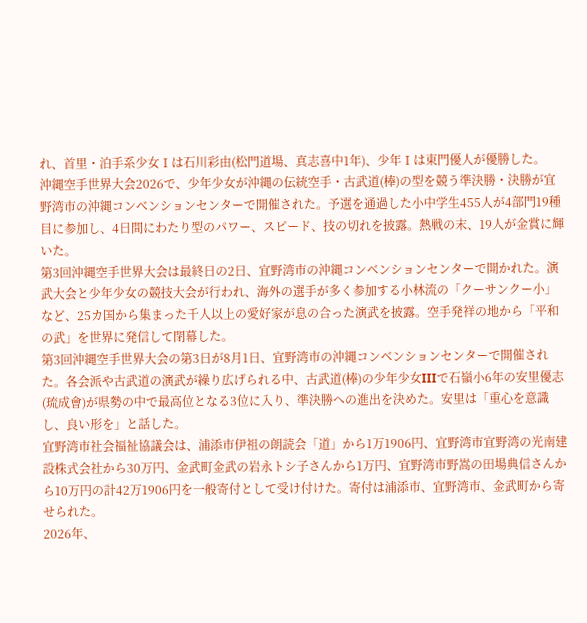れ、首里・泊手系少女Ⅰは石川彩由(松門道場、真志喜中1年)、少年Ⅰは東門優人が優勝した。
沖縄空手世界大会2026で、少年少女が沖縄の伝統空手・古武道(棒)の型を競う準決勝・決勝が宜野湾市の沖縄コンベンションセンターで開催された。予選を通過した小中学生455人が4部門19種目に参加し、4日間にわたり型のパワー、スピード、技の切れを披露。熱戦の末、19人が金賞に輝いた。
第3回沖縄空手世界大会は最終日の2日、宜野湾市の沖縄コンベンションセンターで開かれた。演武大会と少年少女の競技大会が行われ、海外の選手が多く参加する小林流の「クーサンクー小」など、25カ国から集まった千人以上の愛好家が息の合った演武を披露。空手発祥の地から「平和の武」を世界に発信して閉幕した。
第3回沖縄空手世界大会の第3日が8月1日、宜野湾市の沖縄コンベンションセンターで開催された。各会派や古武道の演武が繰り広げられる中、古武道(棒)の少年少女IIIで石嶺小6年の安里優志(琉成會)が県勢の中で最高位となる3位に入り、準決勝への進出を決めた。安里は「重心を意識し、良い形を」と話した。
宜野湾市社会福祉協議会は、浦添市伊祖の朗読会「道」から1万1906円、宜野湾市宜野湾の光南建設株式会社から30万円、金武町金武の岩永トシ子さんから1万円、宜野湾市野嵩の田場典信さんから10万円の計42万1906円を一般寄付として受け付けた。寄付は浦添市、宜野湾市、金武町から寄せられた。
2026年、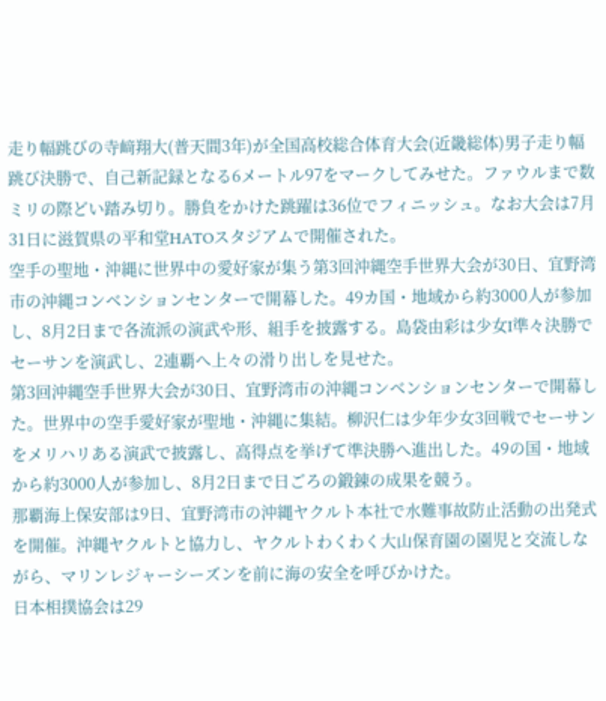走り幅跳びの寺﨑翔大(普天間3年)が全国高校総合体育大会(近畿総体)男子走り幅跳び決勝で、自己新記録となる6メートル97をマークしてみせた。ファウルまで数ミリの際どい踏み切り。勝負をかけた跳躍は36位でフィニッシュ。なお大会は7月31日に滋賀県の平和堂HATOスタジアムで開催された。
空手の聖地・沖縄に世界中の愛好家が集う第3回沖縄空手世界大会が30日、宜野湾市の沖縄コンベンションセンターで開幕した。49カ国・地域から約3000人が参加し、8月2日まで各流派の演武や形、組手を披露する。島袋由彩は少女I準々決勝でセーサンを演武し、2連覇へ上々の滑り出しを見せた。
第3回沖縄空手世界大会が30日、宜野湾市の沖縄コンベンションセンターで開幕した。世界中の空手愛好家が聖地・沖縄に集結。柳沢仁は少年少女3回戦でセーサンをメリハリある演武で披露し、高得点を挙げて準決勝へ進出した。49の国・地域から約3000人が参加し、8月2日まで日ごろの鍛錬の成果を競う。
那覇海上保安部は9日、宜野湾市の沖縄ヤクルト本社で水難事故防止活動の出発式を開催。沖縄ヤクルトと協力し、ヤクルトわくわく大山保育園の園児と交流しながら、マリンレジャーシーズンを前に海の安全を呼びかけた。
日本相撲協会は29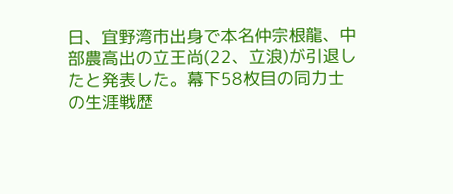日、宜野湾市出身で本名仲宗根龍、中部農高出の立王尚(22、立浪)が引退したと発表した。幕下58枚目の同力士の生涯戦歴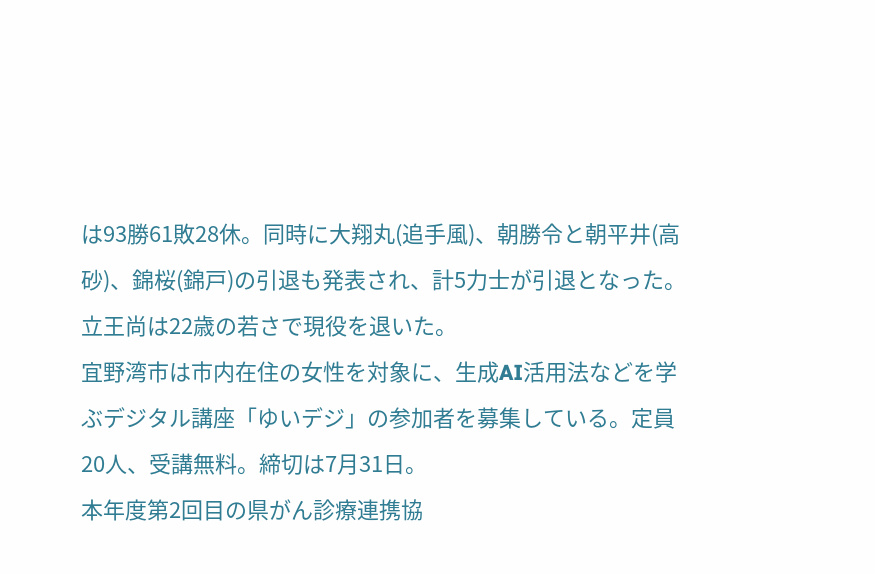は93勝61敗28休。同時に大翔丸(追手風)、朝勝令と朝平井(高砂)、錦桜(錦戸)の引退も発表され、計5力士が引退となった。立王尚は22歳の若さで現役を退いた。
宜野湾市は市内在住の女性を対象に、生成AI活用法などを学ぶデジタル講座「ゆいデジ」の参加者を募集している。定員20人、受講無料。締切は7月31日。
本年度第2回目の県がん診療連携協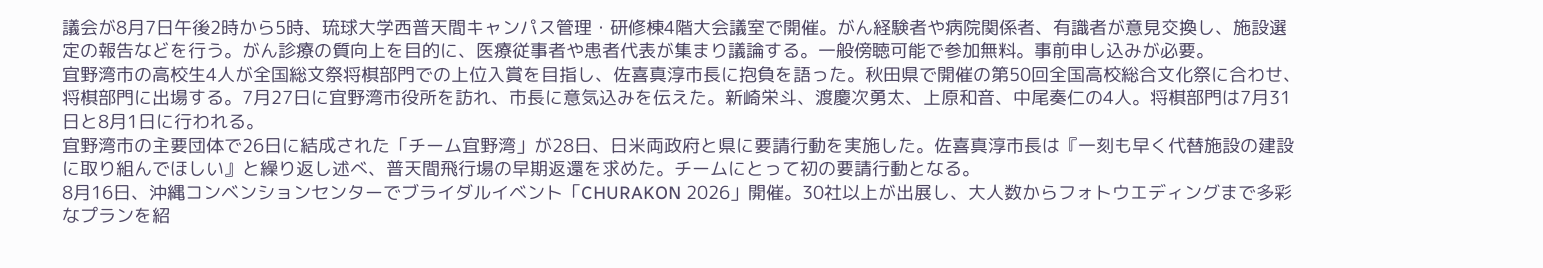議会が8月7日午後2時から5時、琉球大学西普天間キャンパス管理・研修棟4階大会議室で開催。がん経験者や病院関係者、有識者が意見交換し、施設選定の報告などを行う。がん診療の質向上を目的に、医療従事者や患者代表が集まり議論する。一般傍聴可能で参加無料。事前申し込みが必要。
宜野湾市の高校生4人が全国総文祭将棋部門での上位入賞を目指し、佐喜真淳市長に抱負を語った。秋田県で開催の第50回全国高校総合文化祭に合わせ、将棋部門に出場する。7月27日に宜野湾市役所を訪れ、市長に意気込みを伝えた。新崎栄斗、渡慶次勇太、上原和音、中尾奏仁の4人。将棋部門は7月31日と8月1日に行われる。
宜野湾市の主要団体で26日に結成された「チーム宜野湾」が28日、日米両政府と県に要請行動を実施した。佐喜真淳市長は『一刻も早く代替施設の建設に取り組んでほしい』と繰り返し述べ、普天間飛行場の早期返還を求めた。チームにとって初の要請行動となる。
8月16日、沖縄コンベンションセンターでブライダルイベント「CHURAKON 2026」開催。30社以上が出展し、大人数からフォトウエディングまで多彩なプランを紹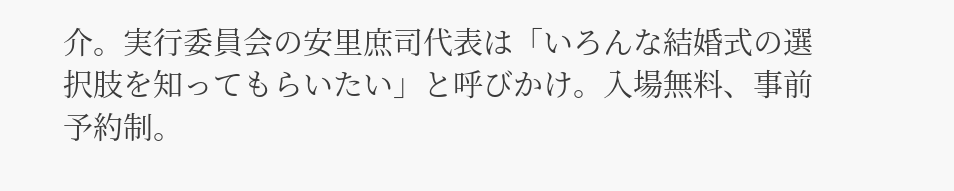介。実行委員会の安里庶司代表は「いろんな結婚式の選択肢を知ってもらいたい」と呼びかけ。入場無料、事前予約制。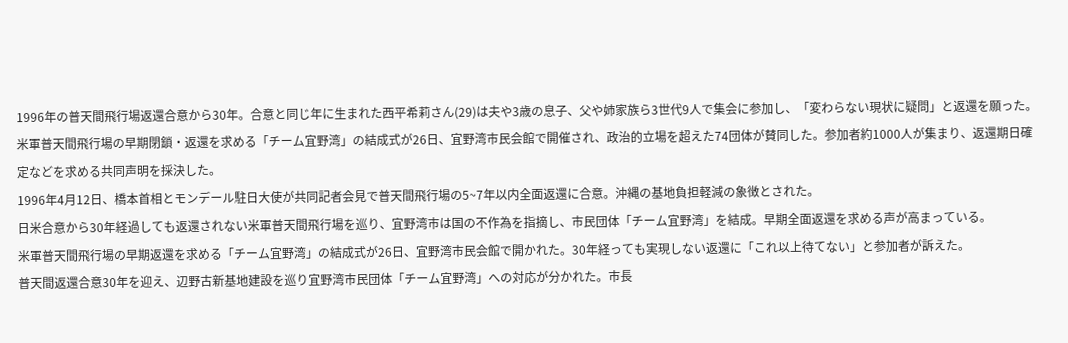1996年の普天間飛行場返還合意から30年。合意と同じ年に生まれた西平希莉さん(29)は夫や3歳の息子、父や姉家族ら3世代9人で集会に参加し、「変わらない現状に疑問」と返還を願った。
米軍普天間飛行場の早期閉鎖・返還を求める「チーム宜野湾」の結成式が26日、宜野湾市民会館で開催され、政治的立場を超えた74団体が賛同した。参加者約1000人が集まり、返還期日確定などを求める共同声明を採決した。
1996年4月12日、橋本首相とモンデール駐日大使が共同記者会見で普天間飛行場の5~7年以内全面返還に合意。沖縄の基地負担軽減の象徴とされた。
日米合意から30年経過しても返還されない米軍普天間飛行場を巡り、宜野湾市は国の不作為を指摘し、市民団体「チーム宜野湾」を結成。早期全面返還を求める声が高まっている。
米軍普天間飛行場の早期返還を求める「チーム宜野湾」の結成式が26日、宜野湾市民会館で開かれた。30年経っても実現しない返還に「これ以上待てない」と参加者が訴えた。
普天間返還合意30年を迎え、辺野古新基地建設を巡り宜野湾市民団体「チーム宜野湾」への対応が分かれた。市長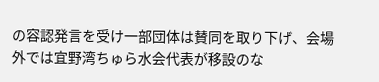の容認発言を受け一部団体は賛同を取り下げ、会場外では宜野湾ちゅら水会代表が移設のな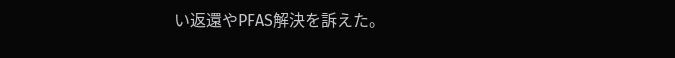い返還やPFAS解決を訴えた。